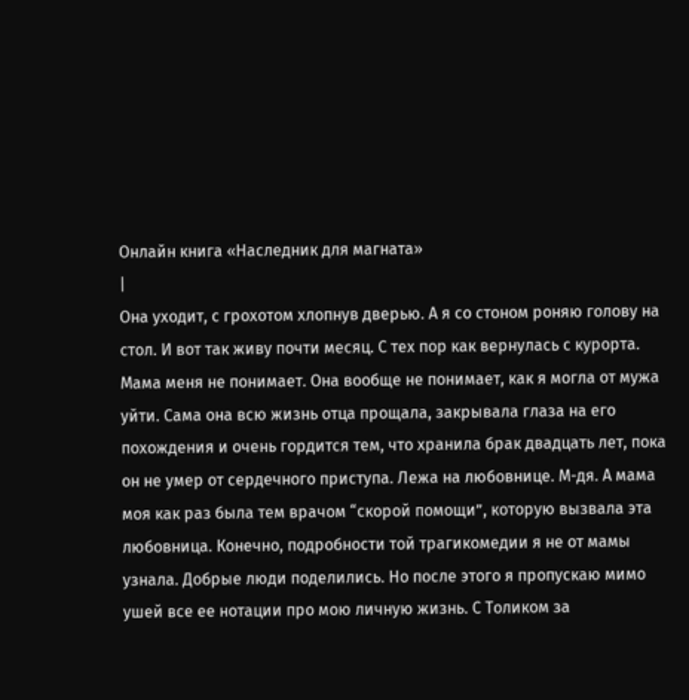Онлайн книга «Наследник для магната»
|
Она уходит, с грохотом хлопнув дверью. А я со стоном роняю голову на стол. И вот так живу почти месяц. С тех пор как вернулась с курорта. Мама меня не понимает. Она вообще не понимает, как я могла от мужа уйти. Сама она всю жизнь отца прощала, закрывала глаза на его похождения и очень гордится тем, что хранила брак двадцать лет, пока он не умер от сердечного приступа. Лежа на любовнице. М-дя. А мама моя как раз была тем врачом “скорой помощи”, которую вызвала эта любовница. Конечно, подробности той трагикомедии я не от мамы узнала. Добрые люди поделились. Но после этого я пропускаю мимо ушей все ее нотации про мою личную жизнь. С Толиком за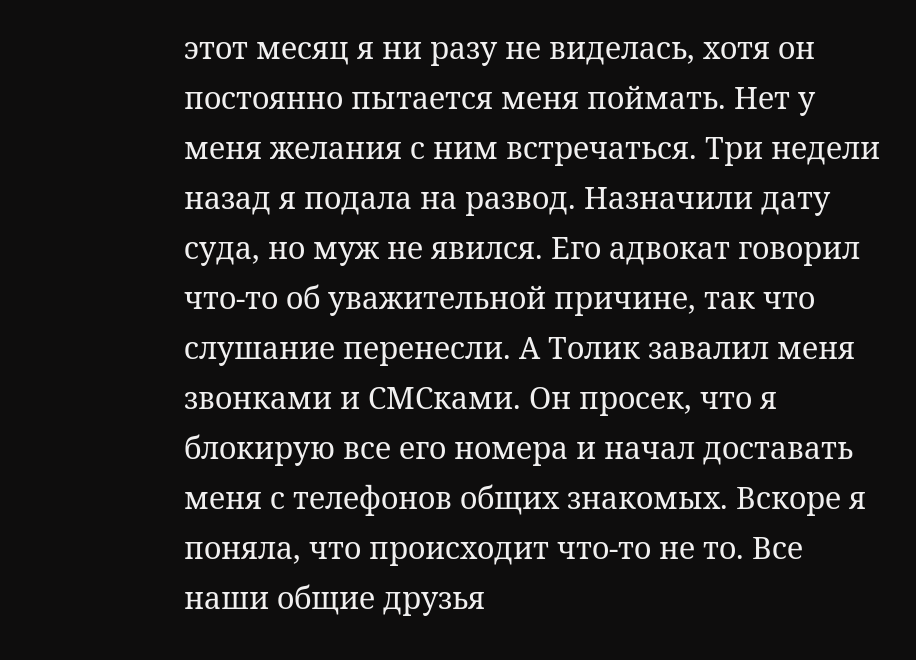этот месяц я ни разу не виделась, хотя он постоянно пытается меня поймать. Нет у меня желания с ним встречаться. Три недели назад я подала на развод. Назначили дату суда, но муж не явился. Его адвокат говорил что-то об уважительной причине, так что слушание перенесли. А Толик завалил меня звонками и СМСками. Он просек, что я блокирую все его номера и начал доставать меня с телефонов общих знакомых. Вскоре я поняла, что происходит что-то не то. Все наши общие друзья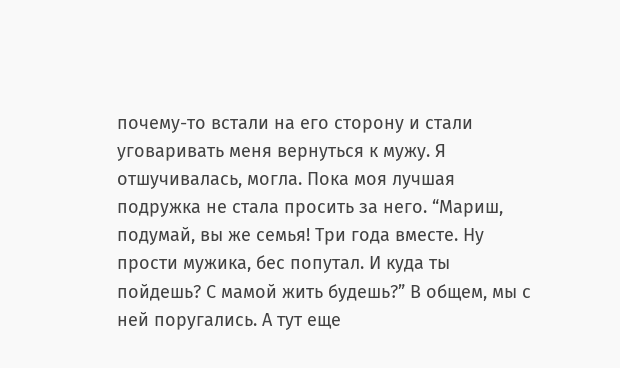почему-то встали на его сторону и стали уговаривать меня вернуться к мужу. Я отшучивалась, могла. Пока моя лучшая подружка не стала просить за него. “Мариш, подумай, вы же семья! Три года вместе. Ну прости мужика, бес попутал. И куда ты пойдешь? С мамой жить будешь?” В общем, мы с ней поругались. А тут еще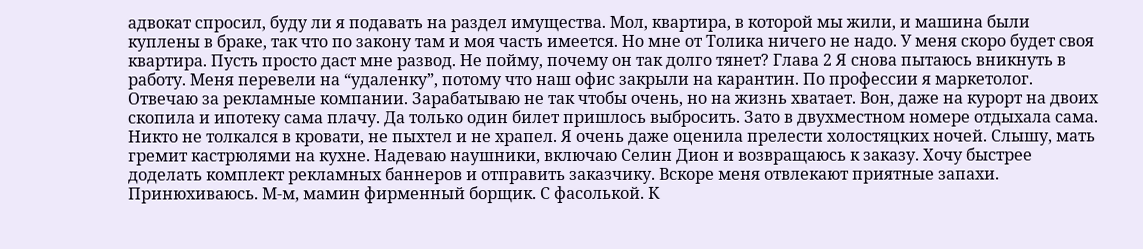адвокат спросил, буду ли я подавать на раздел имущества. Мол, квартира, в которой мы жили, и машина были куплены в браке, так что по закону там и моя часть имеется. Но мне от Толика ничего не надо. У меня скоро будет своя квартира. Пусть просто даст мне развод. Не пойму, почему он так долго тянет? Глава 2 Я снова пытаюсь вникнуть в работу. Меня перевели на “удаленку”, потому что наш офис закрыли на карантин. По профессии я маркетолог. Отвечаю за рекламные компании. Зарабатываю не так чтобы очень, но на жизнь хватает. Вон, даже на курорт на двоих скопила и ипотеку сама плачу. Да только один билет пришлось выбросить. Зато в двухместном номере отдыхала сама. Никто не толкался в кровати, не пыхтел и не храпел. Я очень даже оценила прелести холостяцких ночей. Слышу, мать гремит кастрюлями на кухне. Надеваю наушники, включаю Селин Дион и возвращаюсь к заказу. Хочу быстрее доделать комплект рекламных баннеров и отправить заказчику. Вскоре меня отвлекают приятные запахи. Принюхиваюсь. М-м, мамин фирменный борщик. С фасолькой. К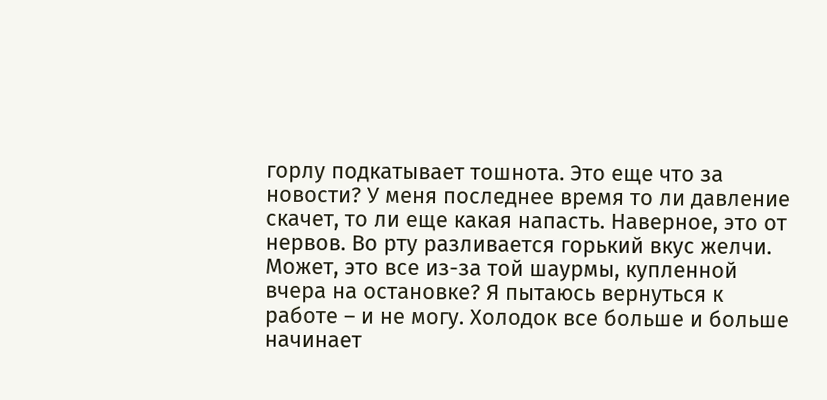горлу подкатывает тошнота. Это еще что за новости? У меня последнее время то ли давление скачет, то ли еще какая напасть. Наверное, это от нервов. Во рту разливается горький вкус желчи. Может, это все из-за той шаурмы, купленной вчера на остановке? Я пытаюсь вернуться к работе – и не могу. Холодок все больше и больше начинает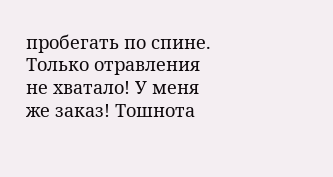пробегать по спине. Только отравления не хватало! У меня же заказ! Тошнота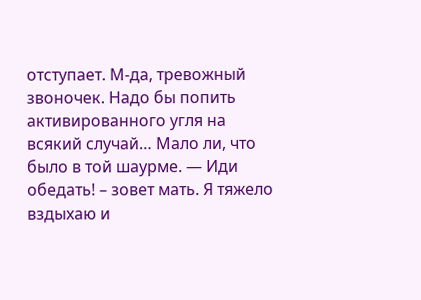отступает. М-да, тревожный звоночек. Надо бы попить активированного угля на всякий случай… Мало ли, что было в той шаурме. — Иди обедать! – зовет мать. Я тяжело вздыхаю и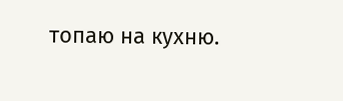топаю на кухню.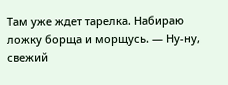Там уже ждет тарелка. Набираю ложку борща и морщусь. — Ну-ну, свежий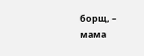борщ, – мама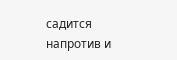садится напротив и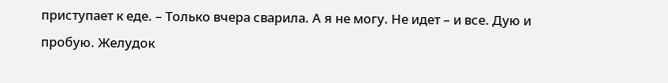приступает к еде. – Только вчера сварила. А я не могу. Не идет – и все. Дую и пробую. Желудок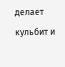делает кульбит и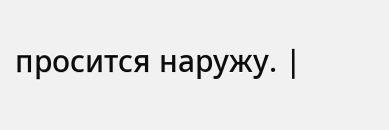просится наружу. |